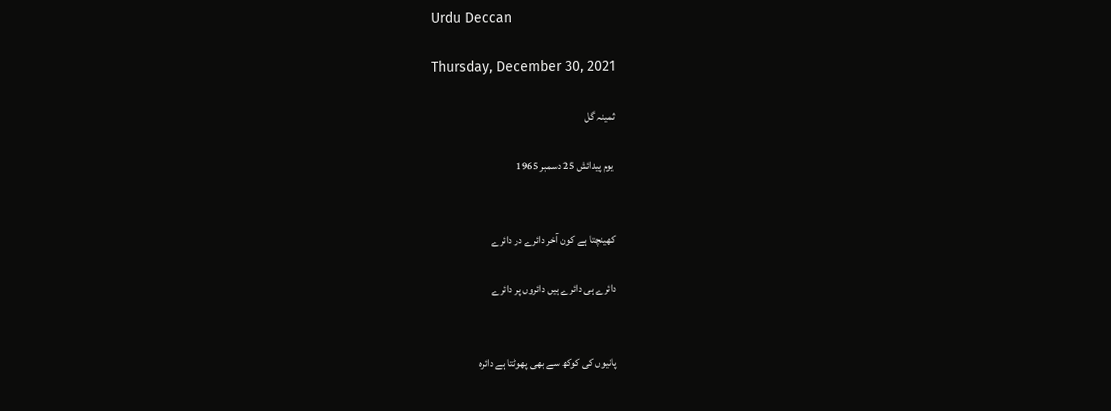Urdu Deccan

Thursday, December 30, 2021

ثمینہ گل

 یوم پیدائش 25 دسمبر 1965


کھینچتا ہے کون آخر دائرے در دائرے

دائرے ہی دائرے ہیں دائروں پر دائرے


پانیوں کی کوکھ سے بھی پھوٹتا ہے دائرہ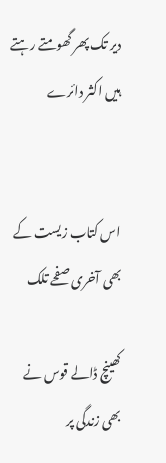دیر تک پھر گھومتے رہتے ہیں اکثر دائرے


اس کتاب زیست کے بھی آخری صفحے تلک

کھینچ ڈالے قوس نے بھی زندگی پر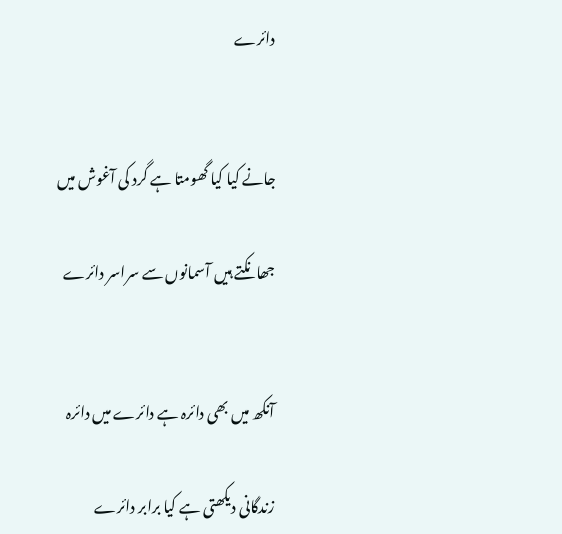دائرے


جانے کیا کیا گھومتا ہے گرد کی آغوش میں

جھانکتے ہیں آسمانوں سے سراسر دائرے


آنکھ میں بھی دائرہ ہے دائرے میں دائرہ

زندگانی دیکھتی ہے کیا برابر دائرے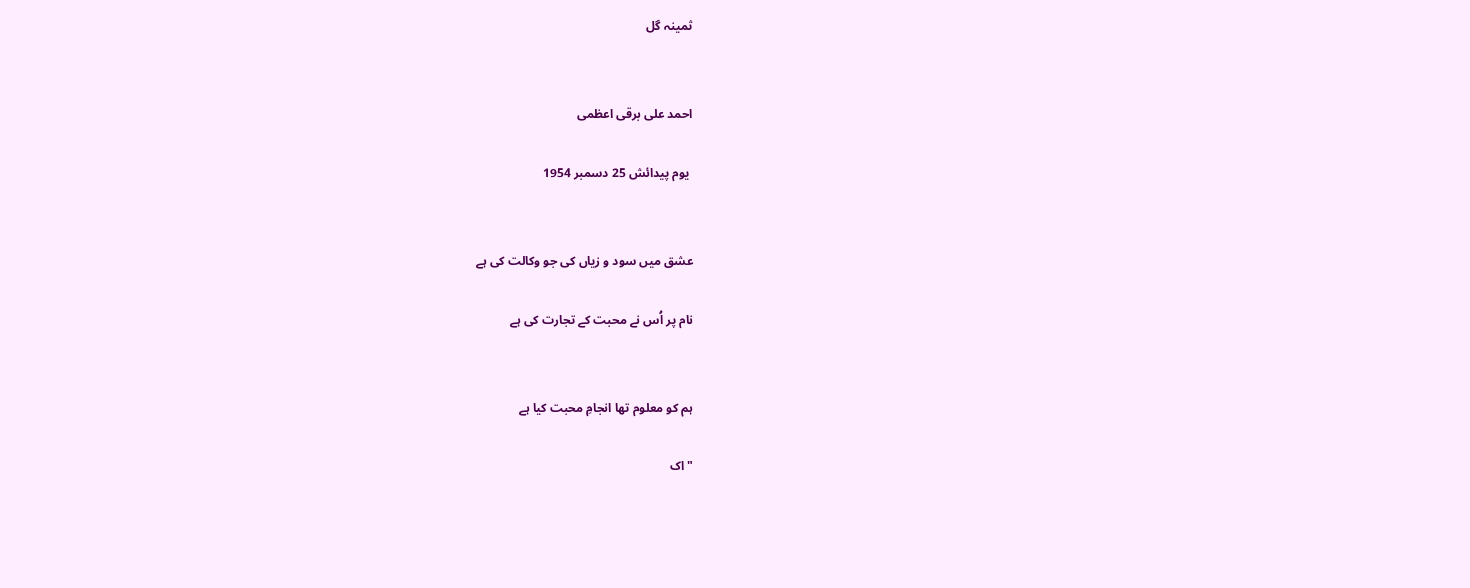ثمینہ گل


احمد علی برقی اعظمی

 یوم پیدائش 25 دسمبر 1954


عشق میں سود و زیاں کی جو وکالت کی ہے

نام پر اُس نے محبت کے تجارت کی ہے


ہم کو معلوم تھا انجامِ محبت کیا ہے

"اک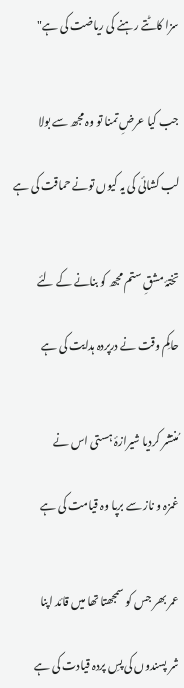سزا کاٹتے رہنے کی ریاضت کی ہے"


جب کیا عرضِ تمنا تو وہ مجھ سے بولا

لب کشائی کی یہ کیوں تونے حماقت کی ہے


تختۂ مشقِ ستم مجھ کو بنانے کے لئے

حاکِم وقت نے درپردہ ہدایت کی ہے


مُنتشر کردیا شیرازۂ ہستی اس نے

غمزہ و ناز سے برپا وہ قیامت کی ہے


عمر بھر جس کو سمجھتا تھا میں قائد اپنا

شر پسندوں کی پسِ پردہ قیادت کی ہے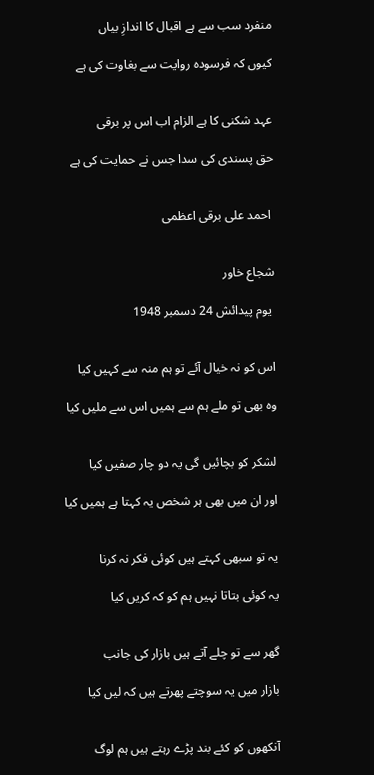منفرد سب سے ہے اقبال کا اندازِ بیاں

کیوں کہ فرسودہ روایت سے بغاوت کی ہے


عہد شکنی کا ہے الزام اب اس پر برقی

حق پسندی کی سدا جس نے حمایت کی ہے


 احمد علی برقی اعظمی


شجاع خاور

 یوم پیدائش 24 دسمبر 1948


اس کو نہ خیال آئے تو ہم منہ سے کہیں کیا

وہ بھی تو ملے ہم سے ہمیں اس سے ملیں کیا


لشکر کو بچائیں گی یہ دو چار صفیں کیا

اور ان میں بھی ہر شخص یہ کہتا ہے ہمیں کیا


یہ تو سبھی کہتے ہیں کوئی فکر نہ کرنا

یہ کوئی بتاتا نہیں ہم کو کہ کریں کیا


گھر سے تو چلے آتے ہیں بازار کی جانب

بازار میں یہ سوچتے پھرتے ہیں کہ لیں کیا


آنکھوں کو کئے بند پڑے رہتے ہیں ہم لوگ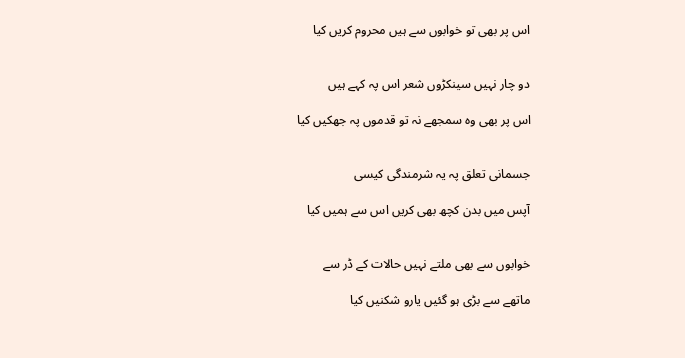اس پر بھی تو خوابوں سے ہیں محروم کریں کیا


دو چار نہیں سینکڑوں شعر اس پہ کہے ہیں

اس پر بھی وہ سمجھے نہ تو قدموں پہ جھکیں کیا


جسمانی تعلق پہ یہ شرمندگی کیسی

آپس میں بدن کچھ بھی کریں اس سے ہمیں کیا


خوابوں سے بھی ملتے نہیں حالات کے ڈر سے

ماتھے سے بڑی ہو گئیں یارو شکنیں کیا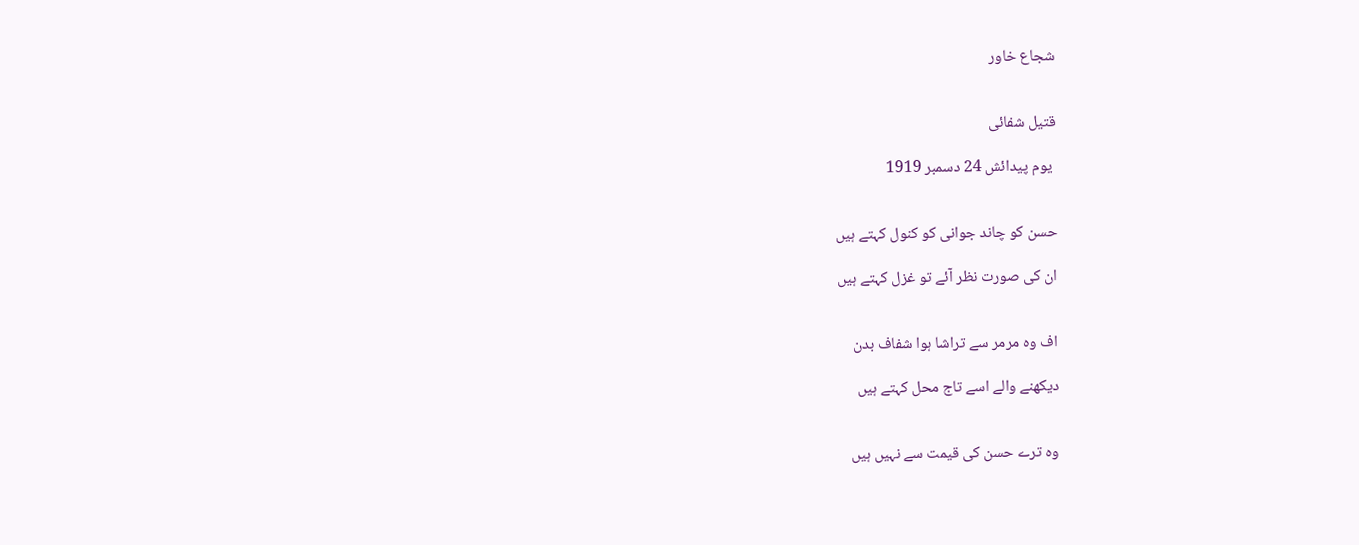شجاع خاور


قتیل شفائی

 یوم پیدائش 24 دسمبر 1919


حسن کو چاند جوانی کو کنول کہتے ہیں

ان کی صورت نظر آئے تو غزل کہتے ہیں


اف وہ مرمر سے تراشا ہوا شفاف بدن

دیکھنے والے اسے تاج محل کہتے ہیں


وہ ترے حسن کی قیمت سے نہیں ہیں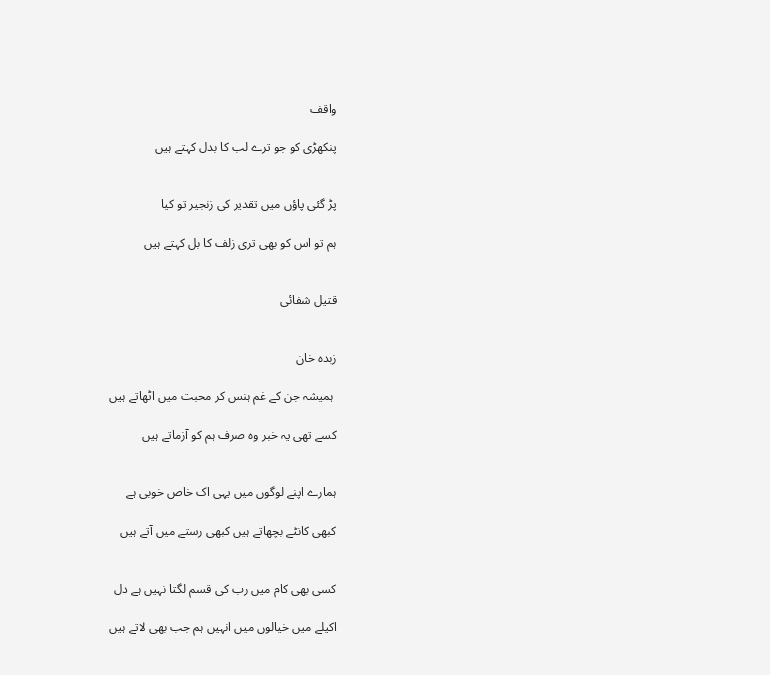واقف

پنکھڑی کو جو ترے لب کا بدل کہتے ہیں


پڑ گئی پاؤں میں تقدیر کی زنجیر تو کیا

ہم تو اس کو بھی تری زلف کا بل کہتے ہیں


قتیل شفائی


زبدہ خان

 ہمیشہ جن کے غم ہنس کر محبت میں اٹھاتے ہیں

کسے تھی یہ خبر وہ صرف ہم کو آزماتے ہیں


ہمارے اپنے لوگوں میں یہی اک خاص خوبی ہے

کبھی کانٹے بچھاتے ہیں کبھی رستے میں آتے ہیں


کسی بھی کام میں رب کی قسم لگتا نہیں ہے دل

اکیلے میں خیالوں میں انہیں ہم جب بھی لاتے ہیں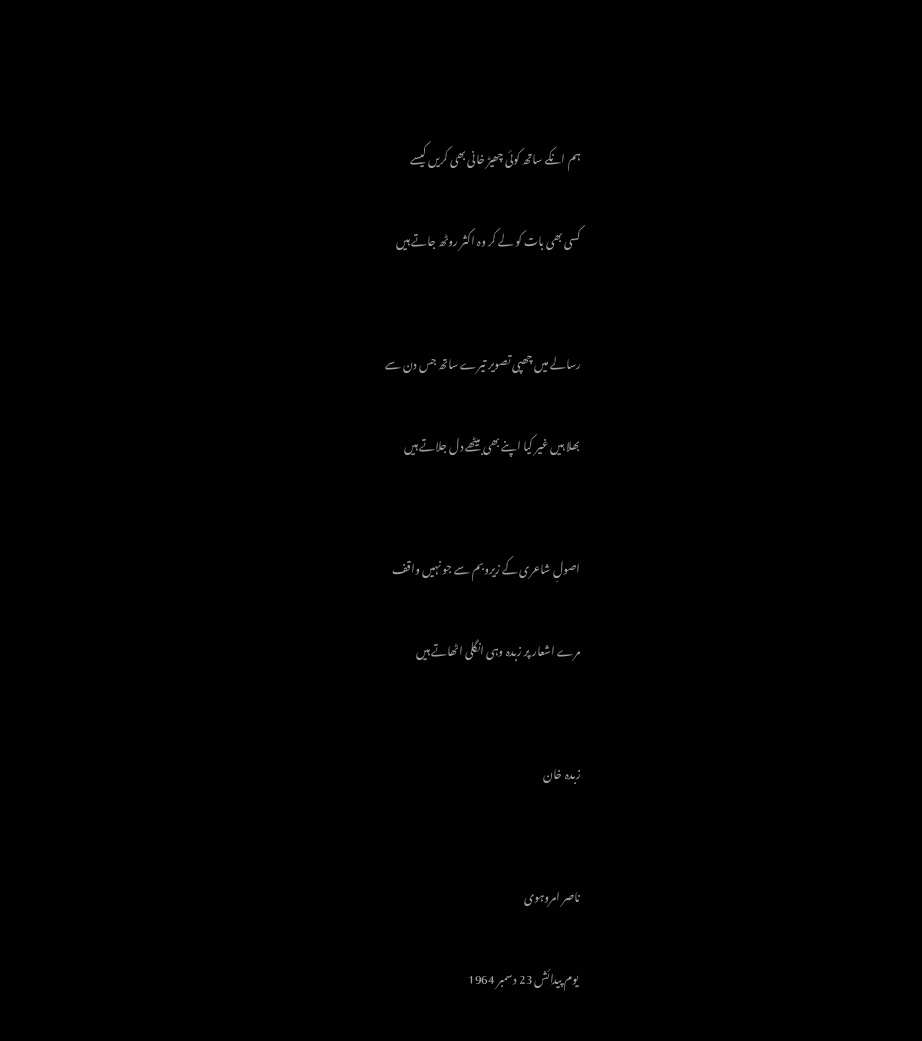ہم انکے ساتھ کوئی چھیڑ خانی بھی کریں کیسے

کسی بھی بات کو لے کر وہ اکثر روٹھ جاتے ہیں


رسالے میں چھپی تصویر تیرے ساتھ جس دن سے

بھلا ہیں غیر کیا اپنے بھی بیٹھے دل جلاتے ہیں


اصولِ شاعری کے زیروبم سے جو نہیں واقف

مرے اشعار پر زبدہ وہی انگلی اٹھاتے ہیں


زبدہ خان


ناصر امروہوی

 یوم پیدائش 23 دسمبر 1964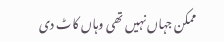ممکن جہاں نہیں تھی وہاں کاٹ دی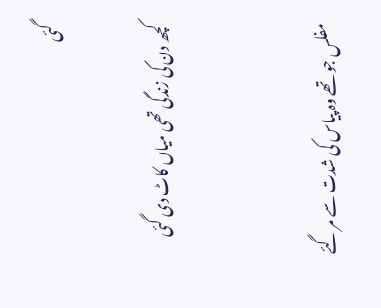گئی

کچھ دن کی زندگی تھی میاں کاٹ دی گئی


مفلس جو تھے وہ پیاس کی شدت سے مر گئے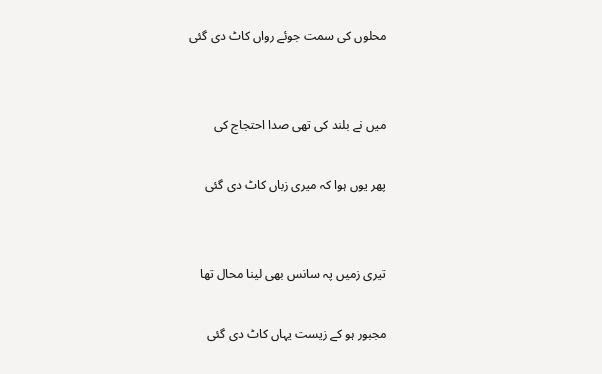محلوں کی سمت جوئے رواں کاٹ دی گئی


میں نے بلند کی تھی صدا احتجاج کی

پھر یوں ہوا کہ میری زباں کاٹ دی گئی


تیری زمیں پہ سانس بھی لینا محال تھا

مجبور ہو کے زیست یہاں کاٹ دی گئی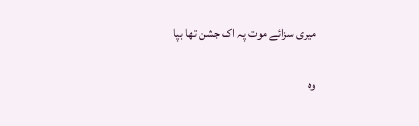میری سزائے موت پہ اک جشن تھا بپا

وہ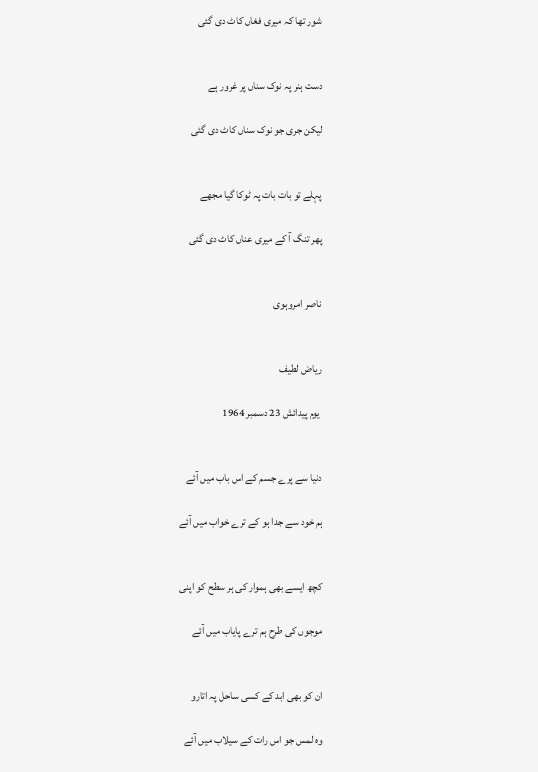شور تھا کہ میری فغاں کاٹ دی گئی


دست ہنر پہ نوک سناں پر غرور ہے

لیکن جری جو نوک سناں کاٹ دی گئی


پہلے تو بات بات پہ ٹوکا گیا مجھے

پھر تنگ آ کے میری عناں کاٹ دی گئی


ناصر امروہوی


ریاض لطیف

 یوم پیدائش 23 دسمبر 1964


دنیا سے پرے جسم کے اس باب میں آئے

ہم خود سے جدا ہو کے ترے خواب میں آئے


کچھ ایسے بھی ہموار کی ہر سطح کو اپنی

موجوں کی طرح ہم ترے پایاب میں آئے


ان کو بھی ابد کے کسی ساحل پہ اتارو

وہ لمس جو اس رات کے سیلاب میں آئے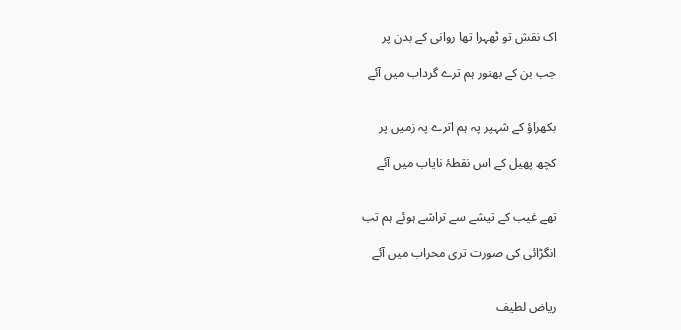اک نقش تو ٹھہرا تھا روانی کے بدن پر

جب بن کے بھنور ہم ترے گرداب میں آئے


بکھراؤ کے شہپر پہ ہم اترے پہ زمیں پر

کچھ پھیل کے اس نقطۂ نایاب میں آئے


تھے غیب کے تیشے سے تراشے ہوئے ہم تب

انگڑائی کی صورت تری محراب میں آئے


ریاض لطیف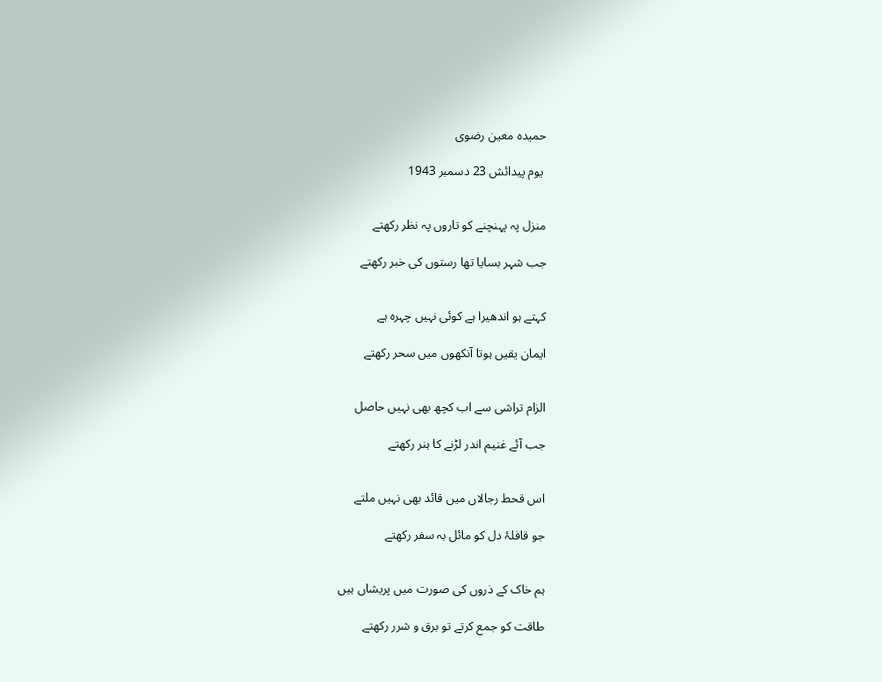حمیدہ معین رضوی

 یوم پیدائش 23 دسمبر 1943


منزل پہ پہنچنے کو تاروں پہ نظر رکھتے

جب شہر بسایا تھا رستوں کی خبر رکھتے


کہتے ہو اندھیرا ہے کوئی نہیں چہرہ ہے

ایمان یقیں ہوتا آنکھوں میں سحر رکھتے


الزام تراشی سے اب کچھ بھی نہیں حاصل

جب آئے غنیم اندر لڑنے کا ہنر رکھتے


اس قحط رجالاں میں قائد بھی نہیں ملتے

جو قافلۂ دل کو مائل بہ سفر رکھتے


ہم خاک کے ذروں کی صورت میں پریشاں ہیں

طاقت کو جمع کرتے تو برق و شرر رکھتے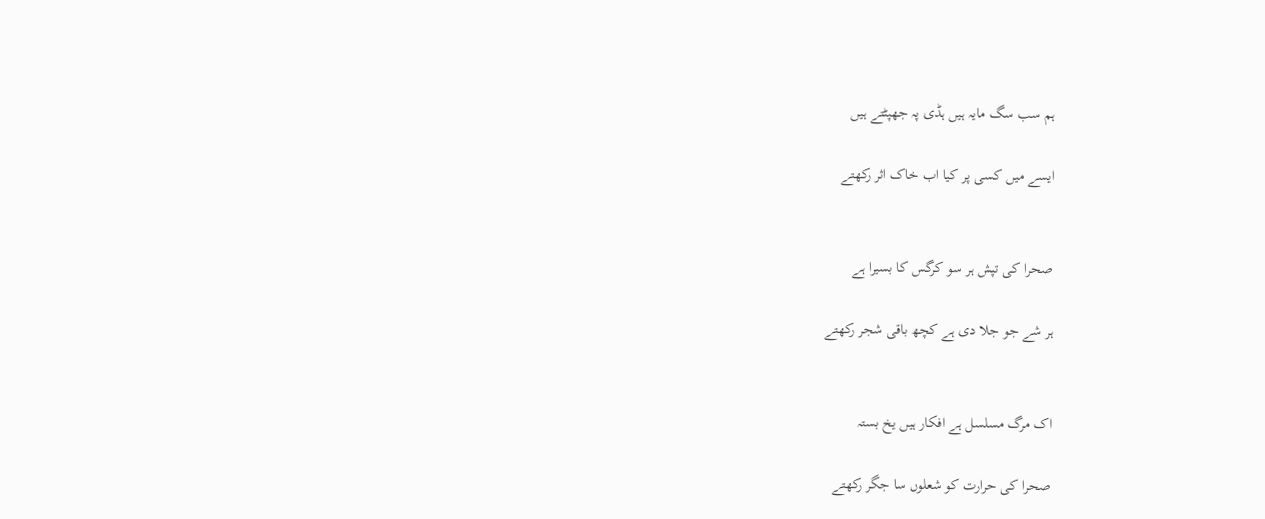ہم سب سگ مایہ ہیں ہڈی پہ جھپٹتے ہیں

ایسے میں کسی پر کیا اب خاک اثر رکھتے


صحرا کی تپش ہر سو کرگس کا بسیرا ہے

ہر شے جو جلا دی ہے کچھ باقی شجر رکھتے


اک مرگ مسلسل ہے افکار ہیں یخ بستہ

صحرا کی حرارت کو شعلوں سا جگر رکھتے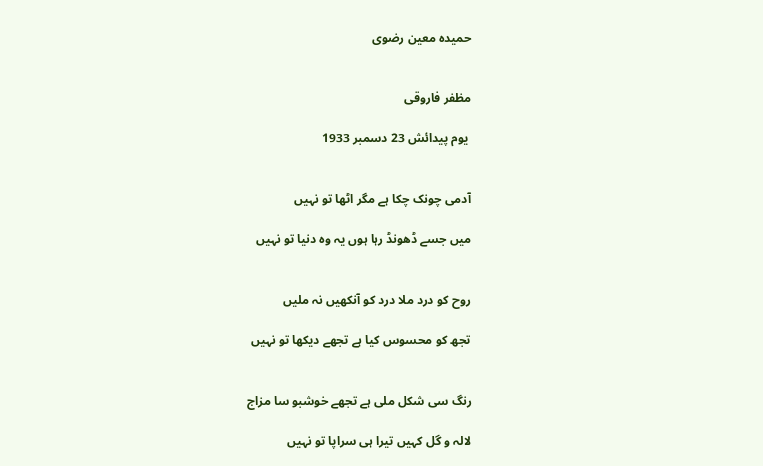حمیدہ معین رضوی


مظفر فاروقی

 یوم پیدائش 23 دسمبر 1933


آدمی چونک چکا ہے مگر اٹھا تو نہیں

میں جسے ڈھونڈ رہا ہوں یہ وہ دنیا تو نہیں


روح کو درد ملا درد کو آنکھیں نہ ملیں

تجھ کو محسوس کیا ہے تجھے دیکھا تو نہیں


رنگ سی شکل ملی ہے تجھے خوشبو سا مزاج

لالہ و گل کہیں تیرا ہی سراپا تو نہیں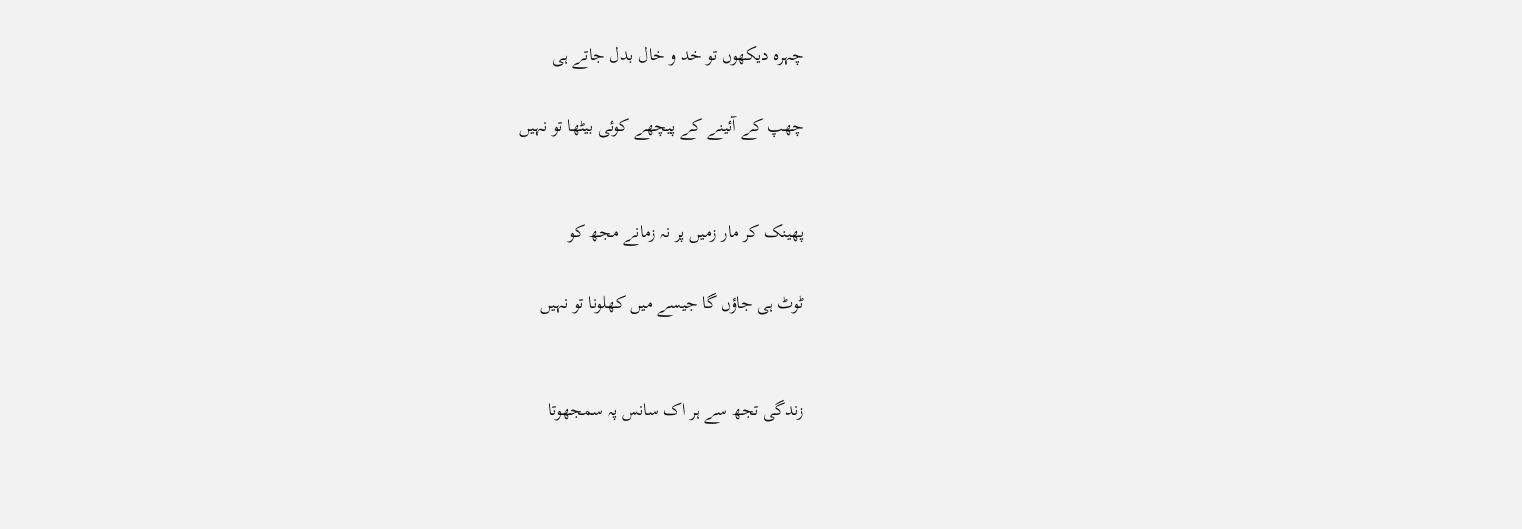چہرہ دیکھوں تو خد و خال بدل جاتے ہی

چھپ کے آئینے کے پیچھے کوئی بیٹھا تو نہیں


پھینک کر مار زمیں پر نہ زمانے مجھ کو

ٹوٹ ہی جاؤں گا جیسے میں کھلونا تو نہیں


زندگی تجھ سے ہر اک سانس پہ سمجھوتا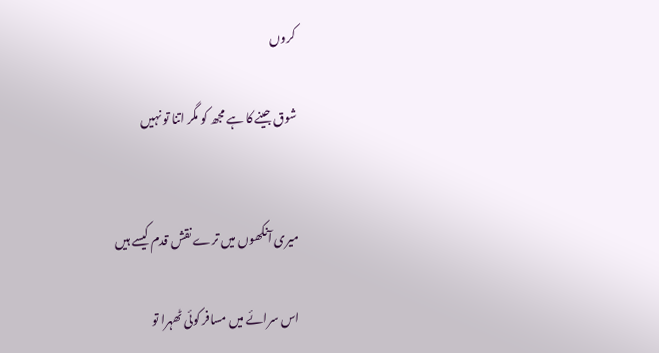کروں

شوق جینے کا ہے مجھ کو مگر اتنا تو نہیں


میری آنکھوں میں ترے نقش قدم کیسے ہیں

اس سرائے میں مسافر کوئی ٹھہرا تو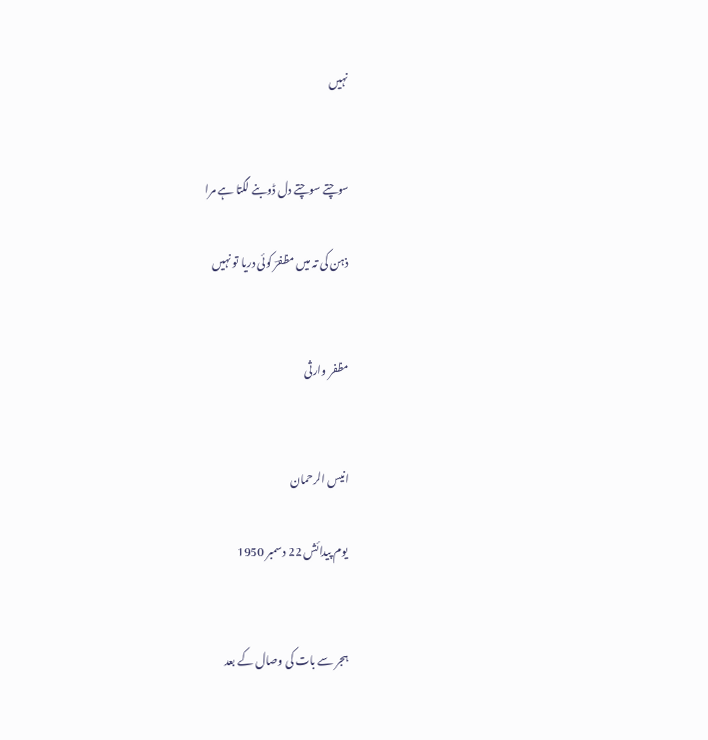نہیں


سوچتے سوچتے دل ڈوبنے لگتا ہے مرا

ذہن کی تہ میں مظفرؔ کوئی دریا تو نہیں


مظفر وارثی


انیس الرحمان

 یوم پیدائش 22 دسمبر 1950


ہجر سے بات کی وصال کے بعد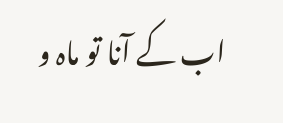اب کے آنا تو ماہ و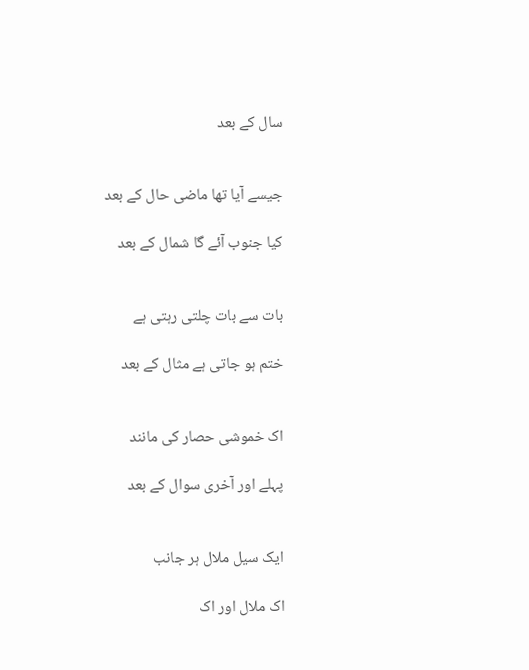سال کے بعد


جیسے آیا تھا ماضی حال کے بعد

کیا جنوب آئے گا شمال کے بعد


بات سے بات چلتی رہتی ہے

ختم ہو جاتی ہے مثال کے بعد


اک خموشی حصار کی مانند

پہلے اور آخری سوال کے بعد


ایک سیل ملال ہر جانب

اک ملال اور اک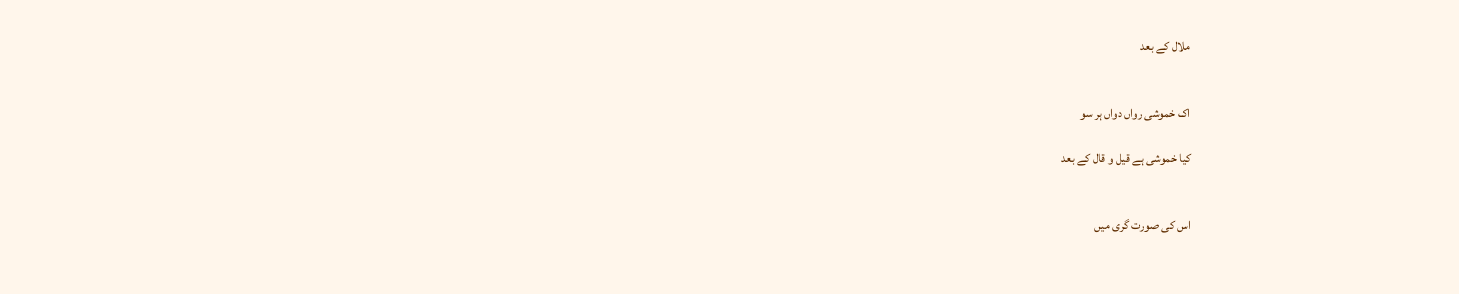ملال کے بعد


اک خموشی رواں دواں ہر سو

کیا خموشی ہے قیل و قال کے بعد


اس کی صورت گری میں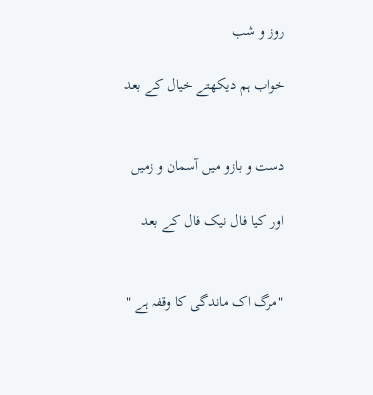روز و شب

خواب ہم دیکھتے خیال کے بعد


دست و بازو میں آسمان و زمیں

اور کیا فال نیک فال کے بعد


"مرگ اک ماندگی کا وقفہ ہے "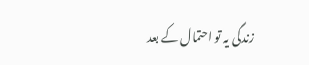زندگی یہ تو احتمال کے بعد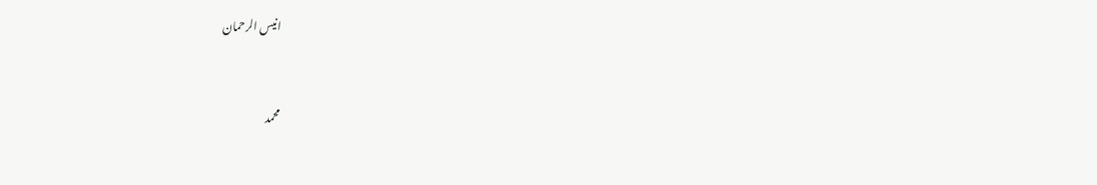انیس الرحمان


محمد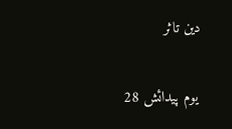دین تاثر

 یوم پیدائش 28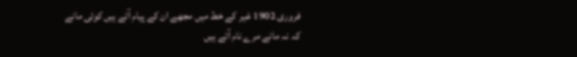فروری 1902 غیر کے خط میں مجھے ان کے پیام آتے ہیں کوئی مانے کہ نہ مانے مرے نام آتے ہیں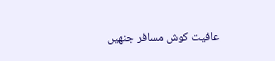عافیت کوش مسافر جنھیں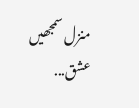منزل سمجھیں عشق...